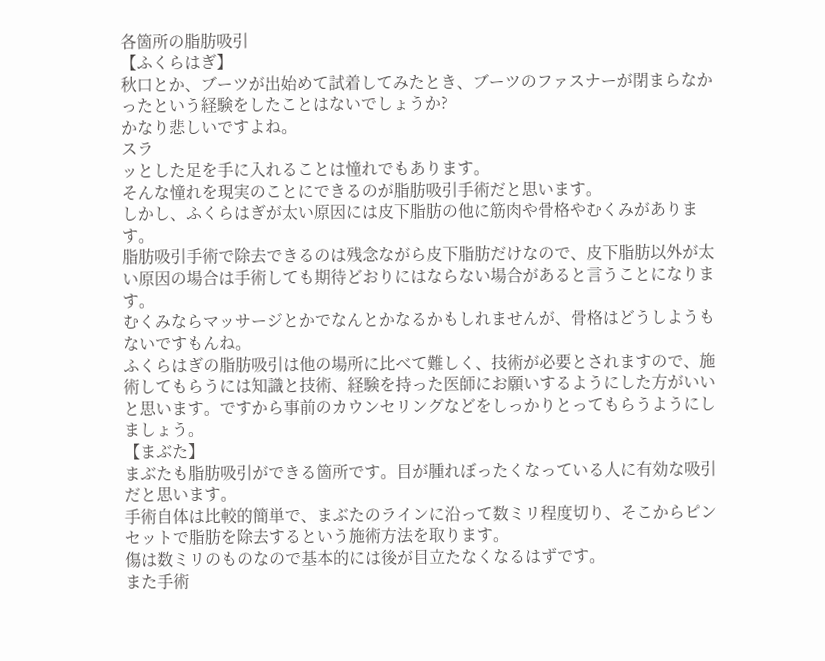各箇所の脂肪吸引
【ふくらはぎ】
秋口とか、ブーツが出始めて試着してみたとき、ブーツのファスナーが閉まらなかったという経験をしたことはないでしょうか?
かなり悲しいですよね。
スラ
ッとした足を手に入れることは憧れでもあります。
そんな憧れを現実のことにできるのが脂肪吸引手術だと思います。
しかし、ふくらはぎが太い原因には皮下脂肪の他に筋肉や骨格やむくみがあります。
脂肪吸引手術で除去できるのは残念ながら皮下脂肪だけなので、皮下脂肪以外が太い原因の場合は手術しても期待どおりにはならない場合があると言うことになります。
むくみならマッサージとかでなんとかなるかもしれませんが、骨格はどうしようもないですもんね。
ふくらはぎの脂肪吸引は他の場所に比べて難しく、技術が必要とされますので、施術してもらうには知識と技術、経験を持った医師にお願いするようにした方がいいと思います。ですから事前のカウンセリングなどをしっかりとってもらうようにしましょう。
【まぶた】
まぶたも脂肪吸引ができる箇所です。目が腫れぼったくなっている人に有効な吸引だと思います。
手術自体は比較的簡単で、まぶたのラインに沿って数ミリ程度切り、そこからピンセットで脂肪を除去するという施術方法を取ります。
傷は数ミリのものなので基本的には後が目立たなくなるはずです。
また手術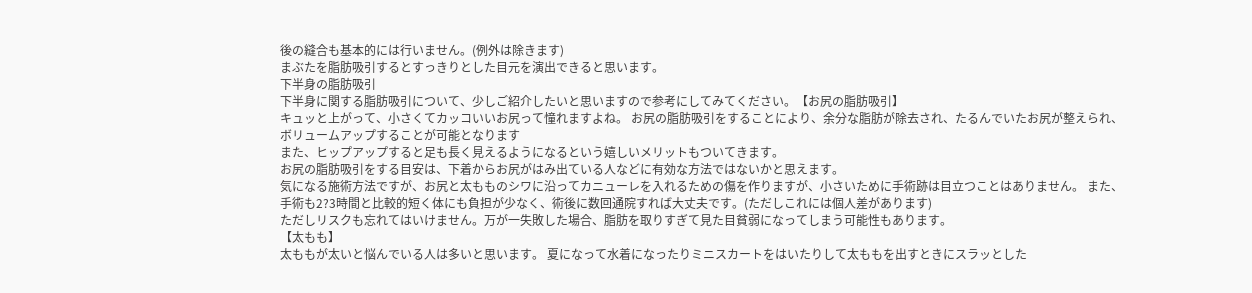後の縫合も基本的には行いません。(例外は除きます)
まぶたを脂肪吸引するとすっきりとした目元を演出できると思います。
下半身の脂肪吸引
下半身に関する脂肪吸引について、少しご紹介したいと思いますので参考にしてみてください。【お尻の脂肪吸引】
キュッと上がって、小さくてカッコいいお尻って憧れますよね。 お尻の脂肪吸引をすることにより、余分な脂肪が除去され、たるんでいたお尻が整えられ、ボリュームアップすることが可能となります
また、ヒップアップすると足も長く見えるようになるという嬉しいメリットもついてきます。
お尻の脂肪吸引をする目安は、下着からお尻がはみ出ている人などに有効な方法ではないかと思えます。
気になる施術方法ですが、お尻と太もものシワに沿ってカニューレを入れるための傷を作りますが、小さいために手術跡は目立つことはありません。 また、手術も2?3時間と比較的短く体にも負担が少なく、術後に数回通院すれば大丈夫です。(ただしこれには個人差があります)
ただしリスクも忘れてはいけません。万が一失敗した場合、脂肪を取りすぎて見た目貧弱になってしまう可能性もあります。
【太もも】
太ももが太いと悩んでいる人は多いと思います。 夏になって水着になったりミニスカートをはいたりして太ももを出すときにスラッとした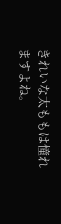きれいな太ももは憧れますよね。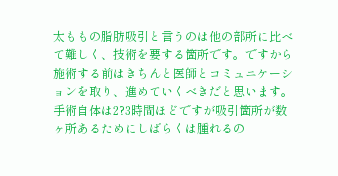太ももの脂肪吸引と言うのは他の部所に比べて難しく、技術を要する箇所です。ですから施術する前はきちんと医師とコミュニケーションを取り、進めていくべきだと思います。 手術自体は2?3時間ほどですが吸引箇所が数ヶ所あるためにしばらくは腫れるの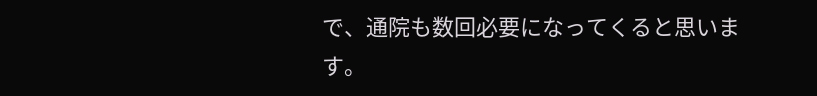で、通院も数回必要になってくると思います。